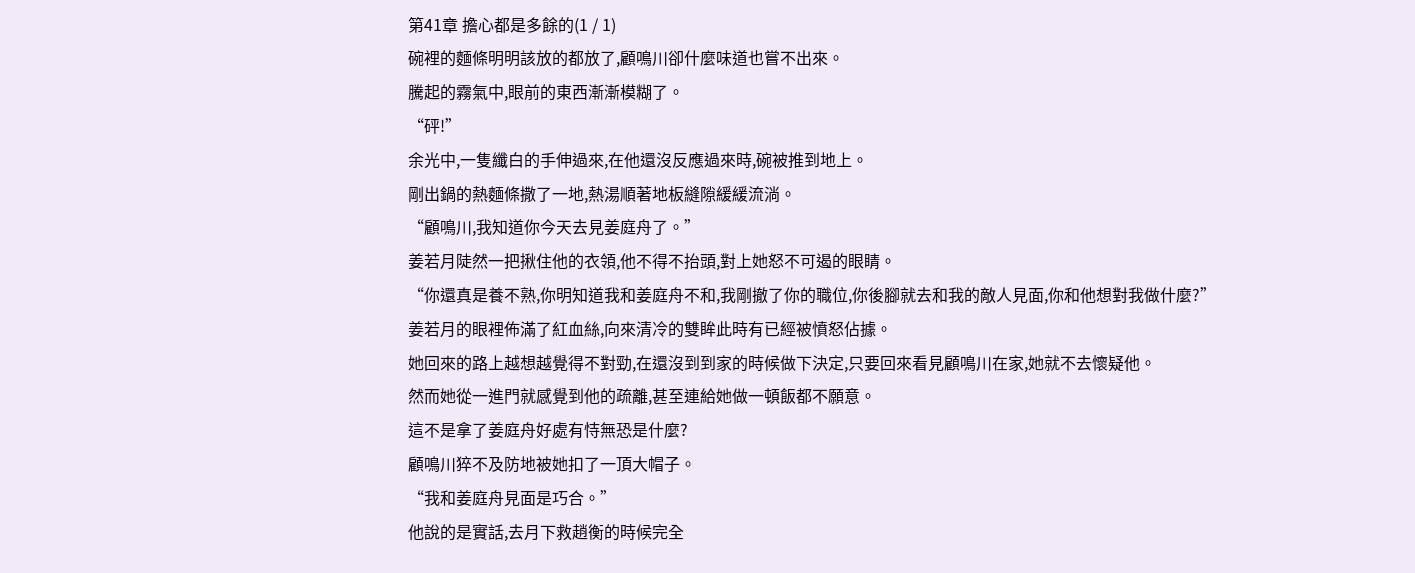第41章 擔心都是多餘的(1 / 1)
碗裡的麵條明明該放的都放了,顧鳴川卻什麼味道也嘗不出來。
騰起的霧氣中,眼前的東西漸漸模糊了。
“砰!”
余光中,一隻纖白的手伸過來,在他還沒反應過來時,碗被推到地上。
剛出鍋的熱麵條撒了一地,熱湯順著地板縫隙緩緩流淌。
“顧鳴川,我知道你今天去見姜庭舟了。”
姜若月陡然一把揪住他的衣領,他不得不抬頭,對上她怒不可遏的眼睛。
“你還真是養不熟,你明知道我和姜庭舟不和,我剛撤了你的職位,你後腳就去和我的敵人見面,你和他想對我做什麼?”
姜若月的眼裡佈滿了紅血絲,向來清冷的雙眸此時有已經被憤怒佔據。
她回來的路上越想越覺得不對勁,在還沒到到家的時候做下決定,只要回來看見顧鳴川在家,她就不去懷疑他。
然而她從一進門就感覺到他的疏離,甚至連給她做一頓飯都不願意。
這不是拿了姜庭舟好處有恃無恐是什麼?
顧鳴川猝不及防地被她扣了一頂大帽子。
“我和姜庭舟見面是巧合。”
他說的是實話,去月下救趙衡的時候完全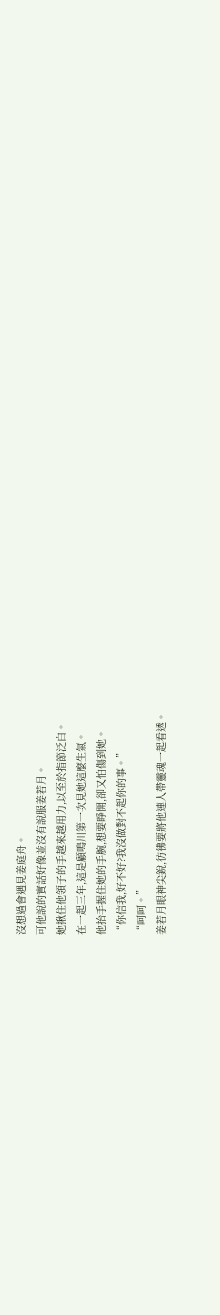沒想過會遇見姜庭舟。
可他說的實話好像並沒有說服姜若月。
她揪住他領子的手越來越用力,以至於指節泛白。
在一起三年,這是顧鳴川第一次見她這麼生氣。
他抬手握住她的手腕,想要睜開,卻又怕傷到她。
“你信我,好不好?我沒做對不起你的事。”
“呵呵。”
姜若月眼神尖銳,彷彿要將他連人帶靈魂一起看透。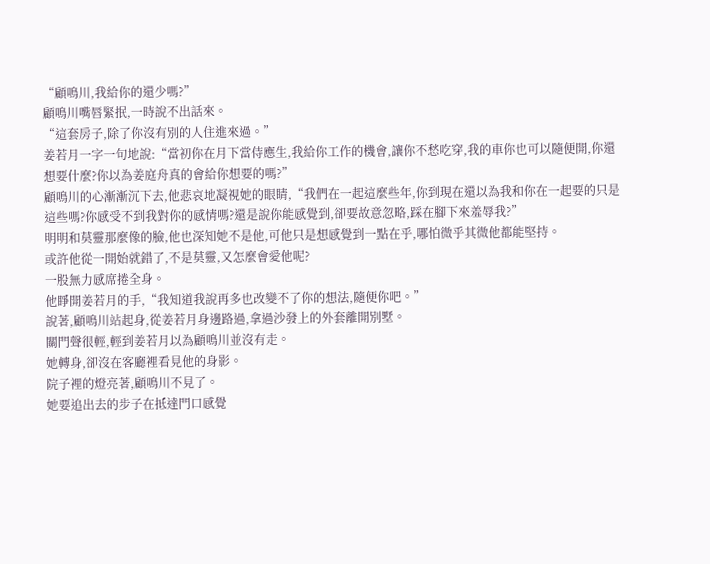“顧鳴川,我給你的還少嗎?”
顧鳴川嘴唇緊抿,一時說不出話來。
“這套房子,除了你沒有別的人住進來過。”
姜若月一字一句地說:“當初你在月下當侍應生,我給你工作的機會,讓你不愁吃穿,我的車你也可以隨便開,你還想要什麼?你以為姜庭舟真的會給你想要的嗎?”
顧鳴川的心漸漸沉下去,他悲哀地凝視她的眼睛,“我們在一起這麼些年,你到現在還以為我和你在一起要的只是這些嗎?你感受不到我對你的感情嗎?還是說你能感覺到,卻要故意忽略,踩在腳下來羞辱我?”
明明和莫靈那麼像的臉,他也深知她不是他,可他只是想感覺到一點在乎,哪怕微乎其微他都能堅持。
或許他從一開始就錯了,不是莫靈,又怎麼會愛他呢?
一股無力感席捲全身。
他睜開姜若月的手,“我知道我說再多也改變不了你的想法,隨便你吧。”
說著,顧鳴川站起身,從姜若月身邊路過,拿過沙發上的外套離開別墅。
關門聲很輕,輕到姜若月以為顧鳴川並沒有走。
她轉身,卻沒在客廳裡看見他的身影。
院子裡的燈亮著,顧鳴川不見了。
她要追出去的步子在抵達門口感覺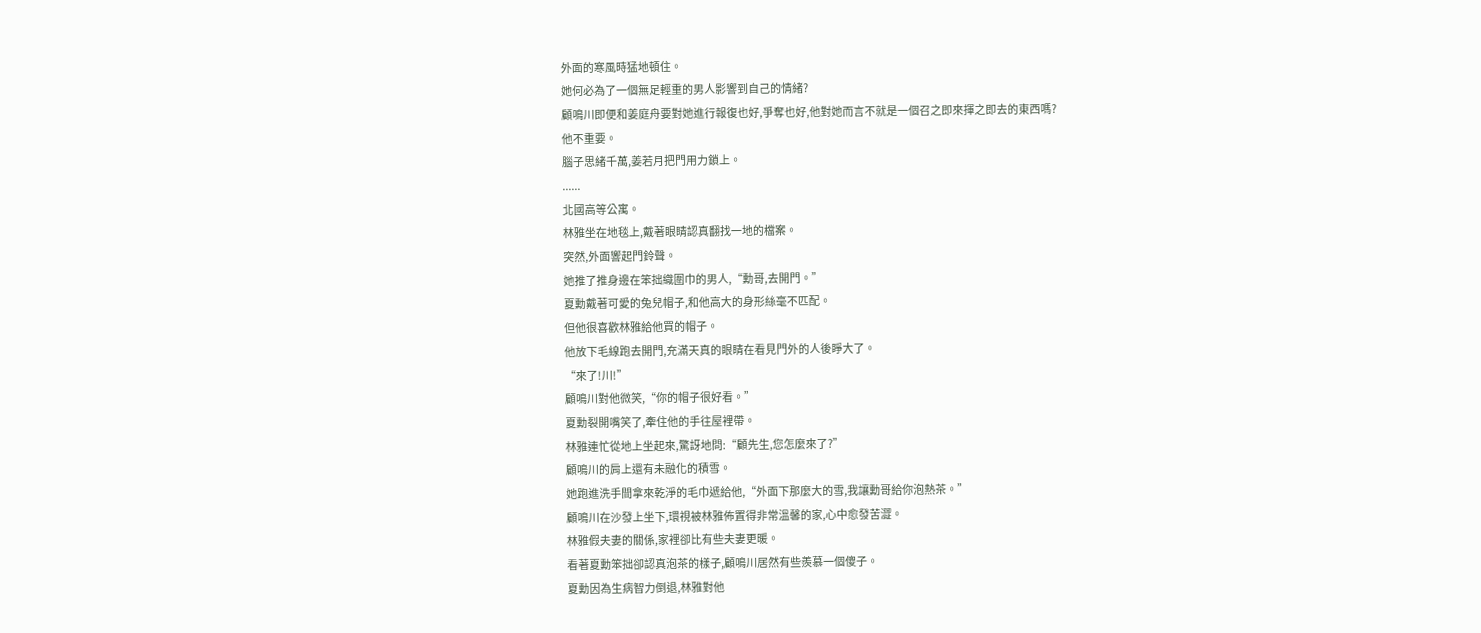外面的寒風時猛地頓住。
她何必為了一個無足輕重的男人影響到自己的情緒?
顧鳴川即便和姜庭舟要對她進行報復也好,爭奪也好,他對她而言不就是一個召之即來揮之即去的東西嗎?
他不重要。
腦子思緒千萬,姜若月把門用力鎖上。
......
北國高等公寓。
林雅坐在地毯上,戴著眼睛認真翻找一地的檔案。
突然,外面響起門鈴聲。
她推了推身邊在笨拙織圍巾的男人,“勳哥,去開門。”
夏勳戴著可愛的兔兒帽子,和他高大的身形絲毫不匹配。
但他很喜歡林雅給他買的帽子。
他放下毛線跑去開門,充滿天真的眼睛在看見門外的人後睜大了。
“來了!川!”
顧鳴川對他微笑,“你的帽子很好看。”
夏勳裂開嘴笑了,牽住他的手往屋裡帶。
林雅連忙從地上坐起來,驚訝地問:“顧先生,您怎麼來了?”
顧鳴川的肩上還有未融化的積雪。
她跑進洗手間拿來乾淨的毛巾遞給他,“外面下那麼大的雪,我讓勳哥給你泡熱茶。”
顧鳴川在沙發上坐下,環視被林雅佈置得非常溫馨的家,心中愈發苦澀。
林雅假夫妻的關係,家裡卻比有些夫妻更暖。
看著夏勳笨拙卻認真泡茶的樣子,顧鳴川居然有些羨慕一個傻子。
夏勳因為生病智力倒退,林雅對他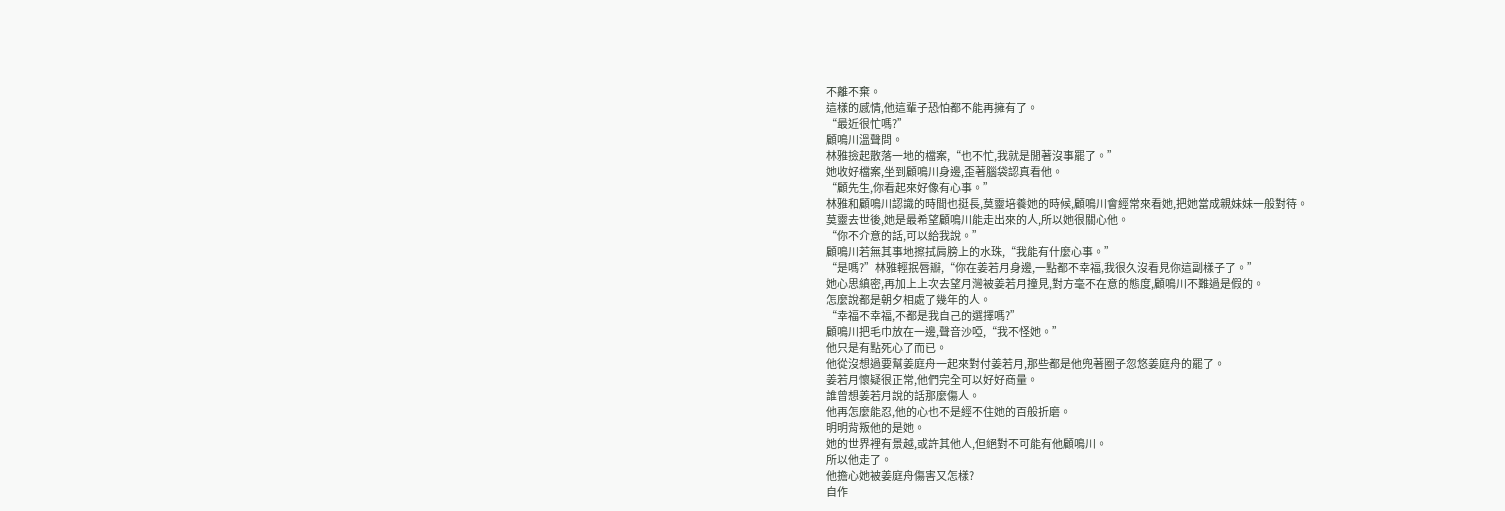不離不棄。
這樣的感情,他這輩子恐怕都不能再擁有了。
“最近很忙嗎?”
顧鳴川溫聲問。
林雅撿起散落一地的檔案,“也不忙,我就是閒著沒事罷了。”
她收好檔案,坐到顧鳴川身邊,歪著腦袋認真看他。
“顧先生,你看起來好像有心事。”
林雅和顧鳴川認識的時間也挺長,莫靈培養她的時候,顧鳴川會經常來看她,把她當成親妹妹一般對待。
莫靈去世後,她是最希望顧鳴川能走出來的人,所以她很關心他。
“你不介意的話,可以給我說。”
顧鳴川若無其事地擦拭肩膀上的水珠,“我能有什麼心事。”
“是嗎?”林雅輕抿唇瓣,“你在姜若月身邊,一點都不幸福,我很久沒看見你這副樣子了。”
她心思縝密,再加上上次去望月灣被姜若月撞見,對方毫不在意的態度,顧鳴川不難過是假的。
怎麼說都是朝夕相處了幾年的人。
“幸福不幸福,不都是我自己的選擇嗎?”
顧鳴川把毛巾放在一邊,聲音沙啞,“我不怪她。”
他只是有點死心了而已。
他從沒想過要幫姜庭舟一起來對付姜若月,那些都是他兜著圈子忽悠姜庭舟的罷了。
姜若月懷疑很正常,他們完全可以好好商量。
誰曾想姜若月說的話那麼傷人。
他再怎麼能忍,他的心也不是經不住她的百般折磨。
明明背叛他的是她。
她的世界裡有景越,或許其他人,但絕對不可能有他顧鳴川。
所以他走了。
他擔心她被姜庭舟傷害又怎樣?
自作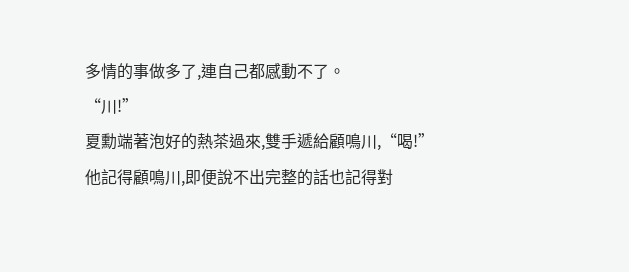多情的事做多了,連自己都感動不了。
“川!”
夏勳端著泡好的熱茶過來,雙手遞給顧鳴川,“喝!”
他記得顧鳴川,即便說不出完整的話也記得對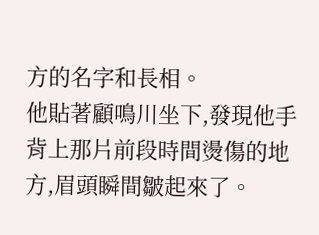方的名字和長相。
他貼著顧鳴川坐下,發現他手背上那片前段時間燙傷的地方,眉頭瞬間皺起來了。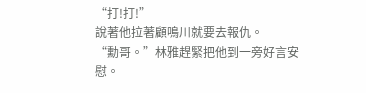“打!打!”
說著他拉著顧鳴川就要去報仇。
“勳哥。”林雅趕緊把他到一旁好言安慰。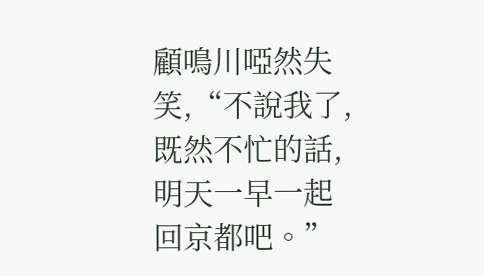顧鳴川啞然失笑,“不說我了,既然不忙的話,明天一早一起回京都吧。”